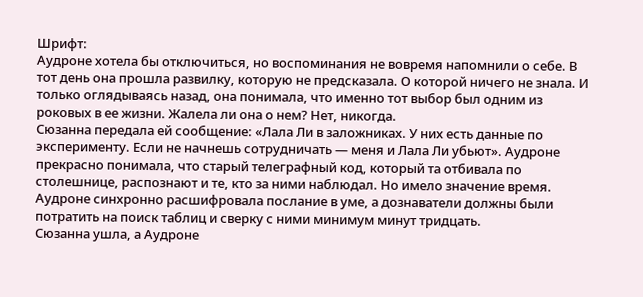Шрифт:
Аудроне хотела бы отключиться, но воспоминания не вовремя напомнили о себе. В тот день она прошла развилку, которую не предсказала. О которой ничего не знала. И только оглядываясь назад, она понимала, что именно тот выбор был одним из роковых в ее жизни. Жалела ли она о нем? Нет, никогда.
Сюзанна передала ей сообщение: «Лала Ли в заложниках. У них есть данные по эксперименту. Если не начнешь сотрудничать — меня и Лала Ли убьют». Аудроне прекрасно понимала, что старый телеграфный код, который та отбивала по столешнице, распознают и те, кто за ними наблюдал. Но имело значение время. Аудроне синхронно расшифровала послание в уме, а дознаватели должны были потратить на поиск таблиц и сверку с ними минимум минут тридцать.
Сюзанна ушла, а Аудроне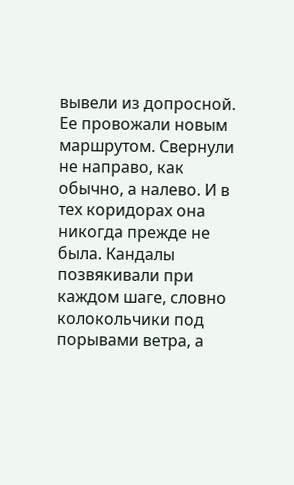вывели из допросной. Ее провожали новым маршрутом. Свернули не направо, как обычно, а налево. И в тех коридорах она никогда прежде не была. Кандалы позвякивали при каждом шаге, словно колокольчики под порывами ветра, а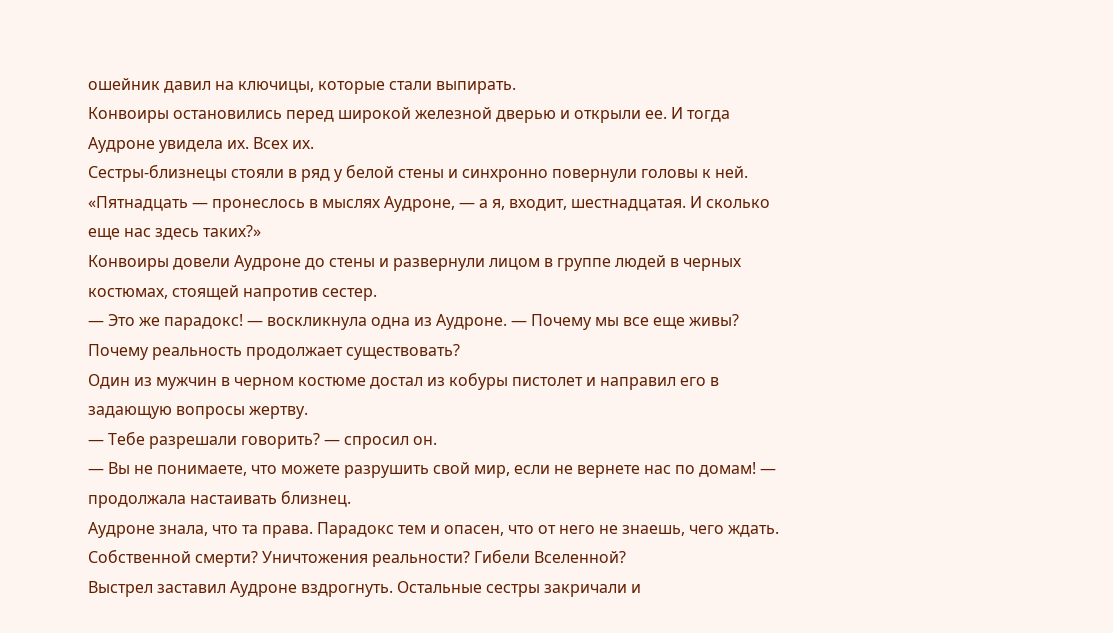ошейник давил на ключицы, которые стали выпирать.
Конвоиры остановились перед широкой железной дверью и открыли ее. И тогда Аудроне увидела их. Всех их.
Сестры-близнецы стояли в ряд у белой стены и синхронно повернули головы к ней. «Пятнадцать — пронеслось в мыслях Аудроне, — а я, входит, шестнадцатая. И сколько еще нас здесь таких?»
Конвоиры довели Аудроне до стены и развернули лицом в группе людей в черных костюмах, стоящей напротив сестер.
— Это же парадокс! — воскликнула одна из Аудроне. — Почему мы все еще живы? Почему реальность продолжает существовать?
Один из мужчин в черном костюме достал из кобуры пистолет и направил его в задающую вопросы жертву.
— Тебе разрешали говорить? — спросил он.
— Вы не понимаете, что можете разрушить свой мир, если не вернете нас по домам! — продолжала настаивать близнец.
Аудроне знала, что та права. Парадокс тем и опасен, что от него не знаешь, чего ждать. Собственной смерти? Уничтожения реальности? Гибели Вселенной?
Выстрел заставил Аудроне вздрогнуть. Остальные сестры закричали и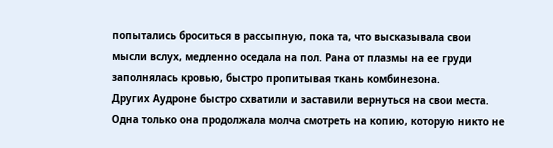попытались броситься в рассыпную, пока та, что высказывала свои мысли вслух, медленно оседала на пол. Рана от плазмы на ее груди заполнялась кровью, быстро пропитывая ткань комбинезона.
Других Аудроне быстро схватили и заставили вернуться на свои места. Одна только она продолжала молча смотреть на копию, которую никто не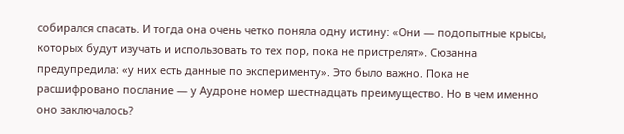собирался спасать. И тогда она очень четко поняла одну истину: «Они — подопытные крысы, которых будут изучать и использовать то тех пор, пока не пристрелят». Сюзанна предупредила: «у них есть данные по эксперименту». Это было важно. Пока не расшифровано послание — у Аудроне номер шестнадцать преимущество. Но в чем именно оно заключалось?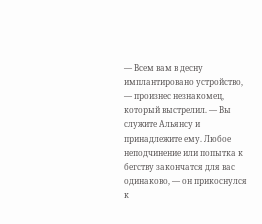— Всем вам в десну имплантировано устройство, — произнес незнакомец, который выстрелил. — Вы служите Альянсу и принадлежите ему. Любое неподчинение или попытка к бегству закончатся для вас одинаково, — он прикоснулся к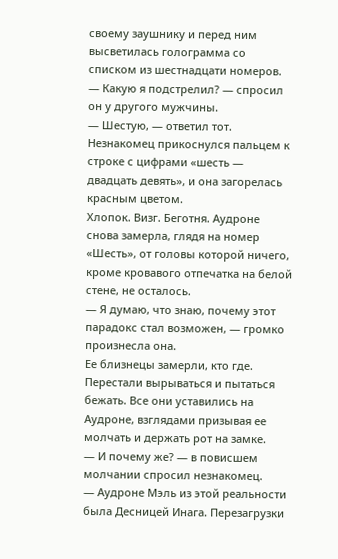своему заушнику и перед ним высветилась голограмма со списком из шестнадцати номеров.
— Какую я подстрелил? — спросил он у другого мужчины.
— Шестую, — ответил тот.
Незнакомец прикоснулся пальцем к строке с цифрами «шесть — двадцать девять», и она загорелась красным цветом.
Хлопок. Визг. Беготня. Аудроне снова замерла, глядя на номер «Шесть», от головы которой ничего, кроме кровавого отпечатка на белой стене, не осталось.
— Я думаю, что знаю, почему этот парадокс стал возможен, — громко произнесла она.
Ее близнецы замерли, кто где. Перестали вырываться и пытаться бежать. Все они уставились на Аудроне, взглядами призывая ее молчать и держать рот на замке.
— И почему же? — в повисшем молчании спросил незнакомец.
— Аудроне Мэль из этой реальности была Десницей Инага. Перезагрузки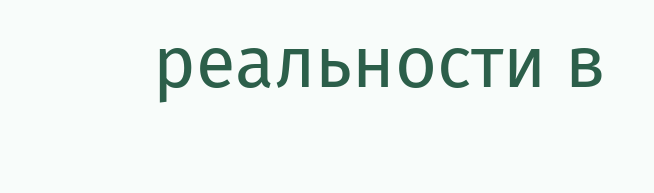реальности в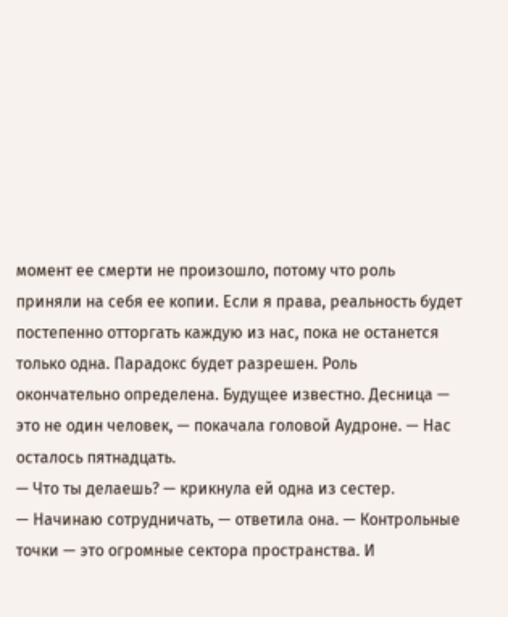момент ее смерти не произошло, потому что роль приняли на себя ее копии. Если я права, реальность будет постепенно отторгать каждую из нас, пока не останется только одна. Парадокс будет разрешен. Роль окончательно определена. Будущее известно. Десница — это не один человек, — покачала головой Аудроне. — Нас осталось пятнадцать.
— Что ты делаешь? — крикнула ей одна из сестер.
— Начинаю сотрудничать, — ответила она. — Контрольные точки — это огромные сектора пространства. И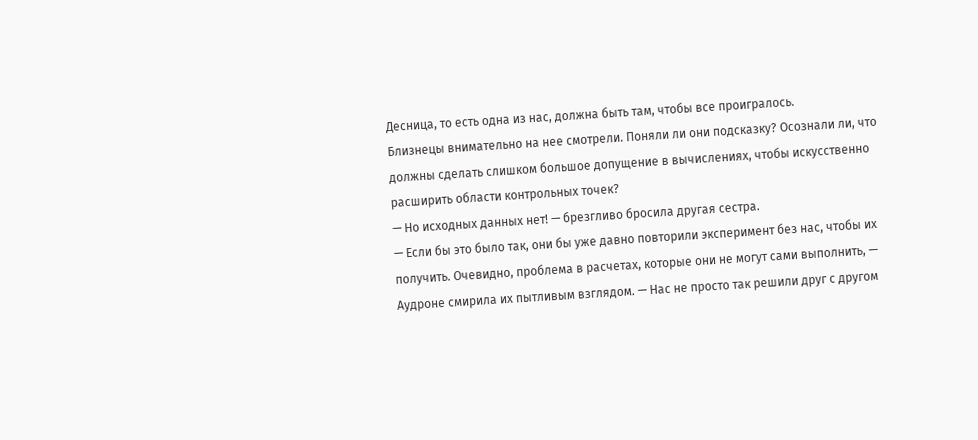Десница, то есть одна из нас, должна быть там, чтобы все проигралось.
Близнецы внимательно на нее смотрели. Поняли ли они подсказку? Осознали ли, что должны сделать слишком большое допущение в вычислениях, чтобы искусственно расширить области контрольных точек?
— Но исходных данных нет! — брезгливо бросила другая сестра.
— Если бы это было так, они бы уже давно повторили эксперимент без нас, чтобы их получить. Очевидно, проблема в расчетах, которые они не могут сами выполнить, — Аудроне смирила их пытливым взглядом. — Нас не просто так решили друг с другом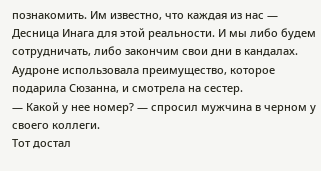познакомить. Им известно, что каждая из нас — Десница Инага для этой реальности. И мы либо будем сотрудничать, либо закончим свои дни в кандалах.
Аудроне использовала преимущество, которое подарила Сюзанна, и смотрела на сестер.
— Какой у нее номер? — спросил мужчина в черном у своего коллеги.
Тот достал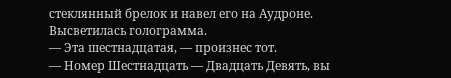стеклянный брелок и навел его на Аудроне. Высветилась голограмма.
— Эта шестнадцатая, — произнес тот.
— Номер Шестнадцать — Двадцать Девять, вы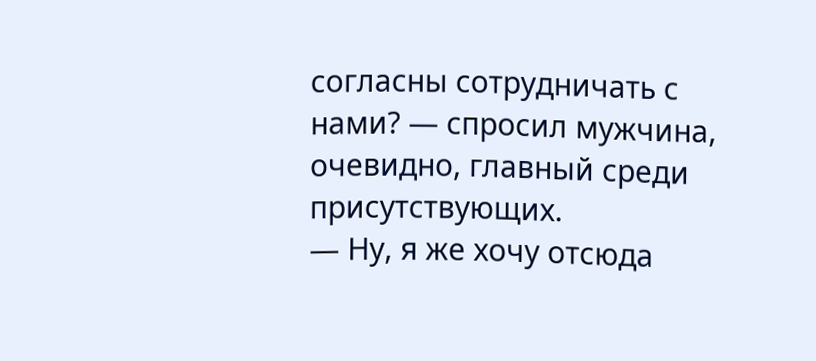согласны сотрудничать с нами? — спросил мужчина, очевидно, главный среди присутствующих.
— Ну, я же хочу отсюда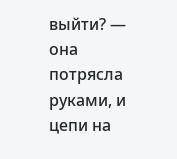выйти? — она потрясла руками, и цепи на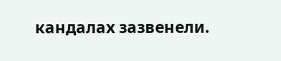кандалах зазвенели.